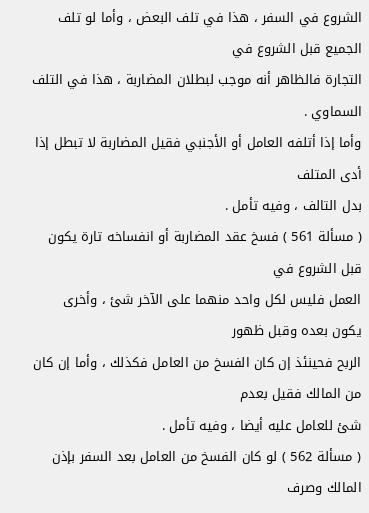الشروع في السفر ، هذا في تلف البعض ، وأما لو تلف الجميع قبل الشروع في
التجارة فالظاهر أنه موجب لبطلان المضاربة ، هذا في التلف السماوي .
وأما إذا أتلفه العامل أو الأجنبي فقيل المضاربة لا تبطل إذا أدى المتلف
بدل التالف ، وفيه تأمل .
( مسألة 561 ) فسخ عقد المضاربة أو انفساخه تارة يكون قبل الشروع في
العمل فليس لكل واحد منهما على الآخر شئ ، وأخرى يكون بعده وقبل ظهور
الربح فحينئذ إن كان الفسخ من العامل فكذلك ، وأما إن كان من المالك فقيل بعدم
شئ للعامل عليه أيضا ، وفيه تأمل .
( مسألة 562 ) لو كان الفسخ من العامل بعد السفر بإذن المالك وصرف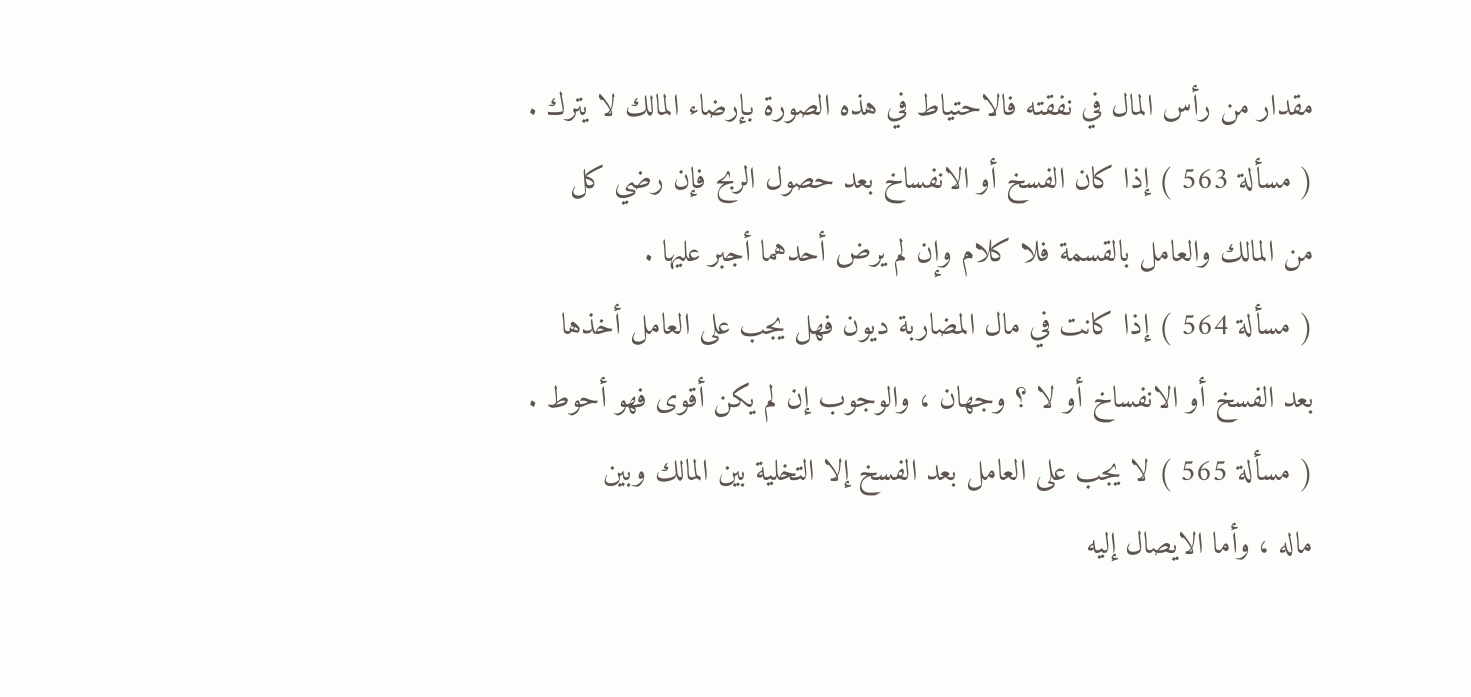مقدار من رأس المال في نفقته فالاحتياط في هذه الصورة بإرضاء المالك لا يترك .
( مسألة 563 ) إذا كان الفسخ أو الانفساخ بعد حصول الربح فإن رضي كل
من المالك والعامل بالقسمة فلا كلام وإن لم يرض أحدهما أجبر عليها .
( مسألة 564 ) إذا كانت في مال المضاربة ديون فهل يجب على العامل أخذها
بعد الفسخ أو الانفساخ أو لا ؟ وجهان ، والوجوب إن لم يكن أقوى فهو أحوط .
( مسألة 565 ) لا يجب على العامل بعد الفسخ إلا التخلية بين المالك وبين
ماله ، وأما الايصال إليه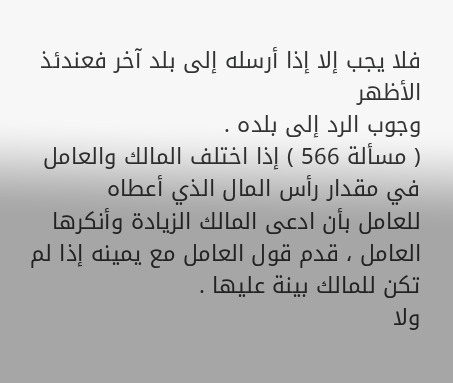فلا يجب إلا إذا أرسله إلى بلد آخر فعندئذ الأظهر
وجوب الرد إلى بلده .
( مسألة 566 ) إذا اختلف المالك والعامل في مقدار رأس المال الذي أعطاه
للعامل بأن ادعى المالك الزيادة وأنكرها العامل ، قدم قول العامل مع يمينه إذا لم
تكن للمالك بينة عليها .
ولا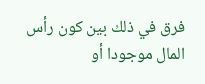فرق في ذلك بين كون رأس المال موجودا أو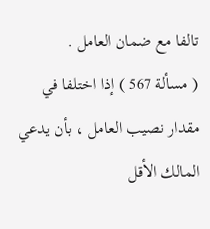تالفا مع ضمان العامل .
( مسألة 567 ) إذا اختلفا في مقدار نصيب العامل ، بأن يدعي المالك الأقل